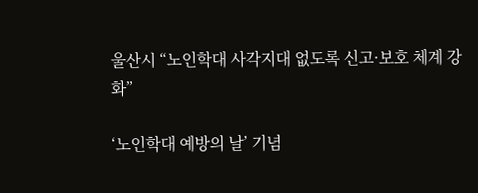울산시 “노인학대 사각지대 없도록 신고·보호 체계 강화”

‘노인학대 예방의 날’ 기념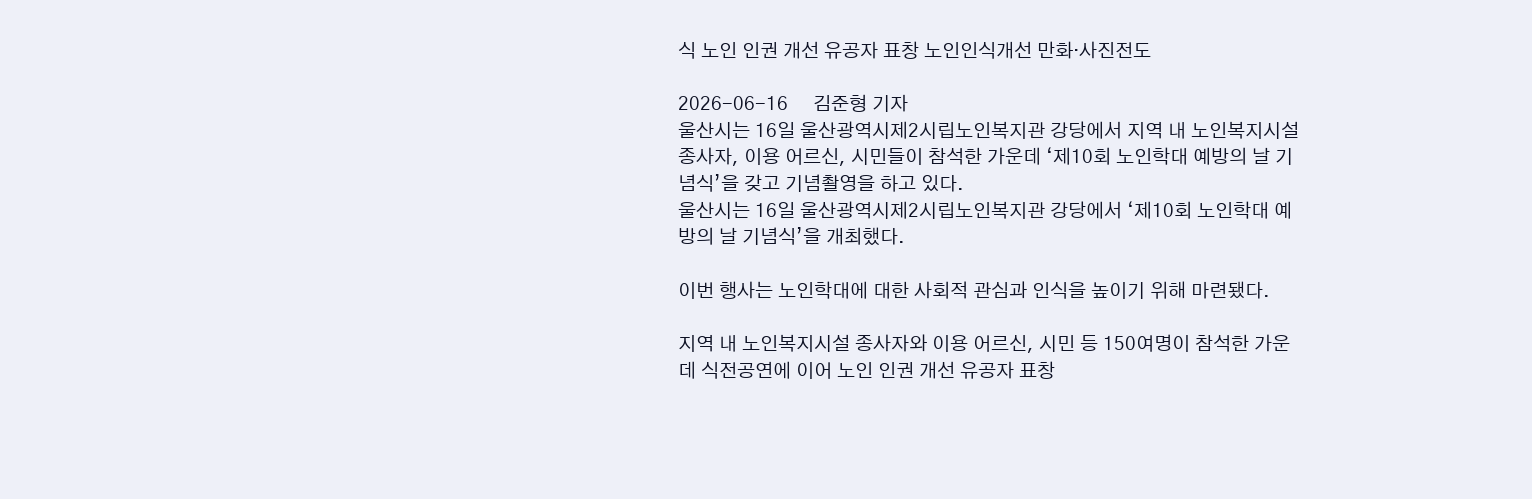식 노인 인권 개선 유공자 표창 노인인식개선 만화·사진전도

2026-06-16     김준형 기자
울산시는 16일 울산광역시제2시립노인복지관 강당에서 지역 내 노인복지시설 종사자, 이용 어르신, 시민들이 참석한 가운데 ‘제10회 노인학대 예방의 날 기념식’을 갖고 기념촬영을 하고 있다.
울산시는 16일 울산광역시제2시립노인복지관 강당에서 ‘제10회 노인학대 예방의 날 기념식’을 개최했다.

이번 행사는 노인학대에 대한 사회적 관심과 인식을 높이기 위해 마련됐다.

지역 내 노인복지시설 종사자와 이용 어르신, 시민 등 150여명이 참석한 가운데 식전공연에 이어 노인 인권 개선 유공자 표창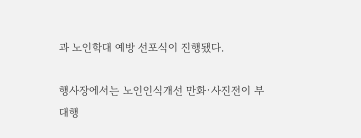과 노인학대 예방 선포식이 진행됐다.

행사장에서는 노인인식개선 만화·사진전이 부대행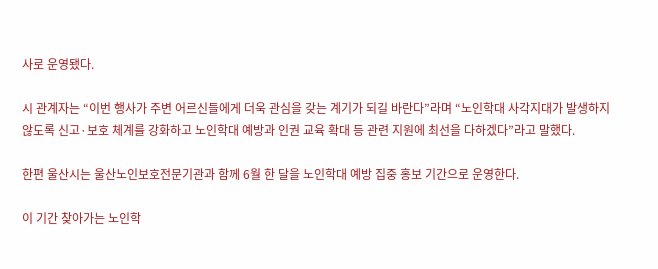사로 운영됐다.

시 관계자는 “이번 행사가 주변 어르신들에게 더욱 관심을 갖는 계기가 되길 바란다”라며 “노인학대 사각지대가 발생하지 않도록 신고·보호 체계를 강화하고 노인학대 예방과 인권 교육 확대 등 관련 지원에 최선을 다하겠다”라고 말했다.

한편 울산시는 울산노인보호전문기관과 함께 6월 한 달을 노인학대 예방 집중 홍보 기간으로 운영한다.

이 기간 찾아가는 노인학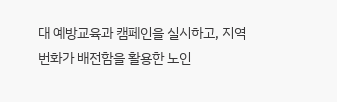대 예방교육과 캠페인을 실시하고, 지역 번화가 배전함을 활용한 노인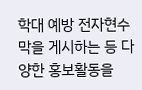학대 예방 전자현수막을 게시하는 등 다양한 홍보활동을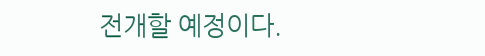전개할 예정이다.